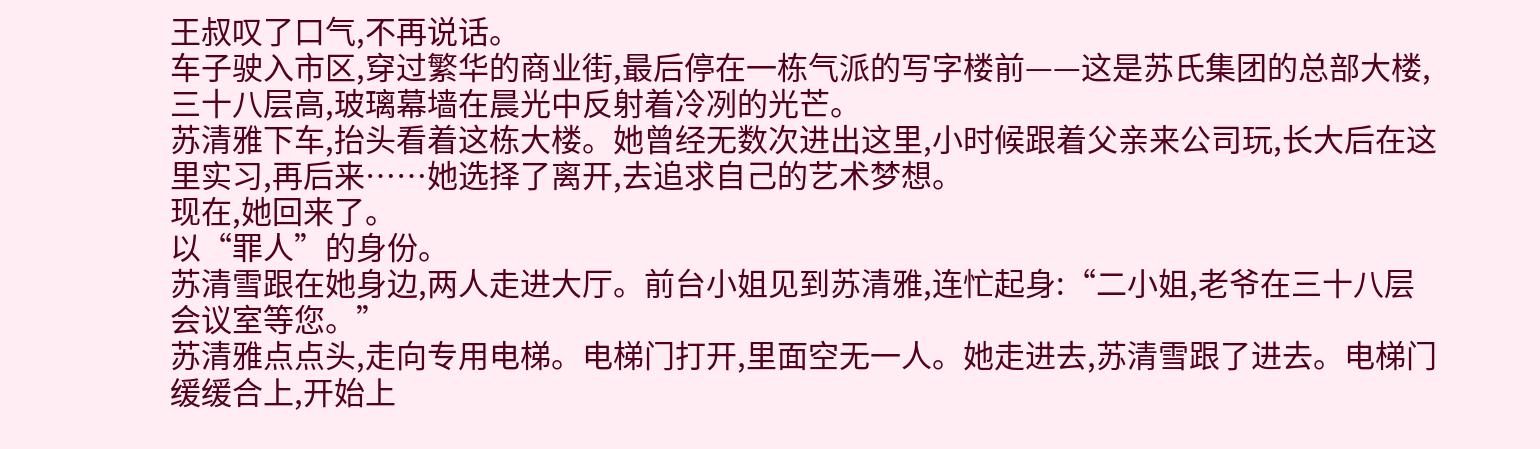王叔叹了口气,不再说话。
车子驶入市区,穿过繁华的商业街,最后停在一栋气派的写字楼前——这是苏氏集团的总部大楼,三十八层高,玻璃幕墙在晨光中反射着冷冽的光芒。
苏清雅下车,抬头看着这栋大楼。她曾经无数次进出这里,小时候跟着父亲来公司玩,长大后在这里实习,再后来……她选择了离开,去追求自己的艺术梦想。
现在,她回来了。
以“罪人”的身份。
苏清雪跟在她身边,两人走进大厅。前台小姐见到苏清雅,连忙起身:“二小姐,老爷在三十八层会议室等您。”
苏清雅点点头,走向专用电梯。电梯门打开,里面空无一人。她走进去,苏清雪跟了进去。电梯门缓缓合上,开始上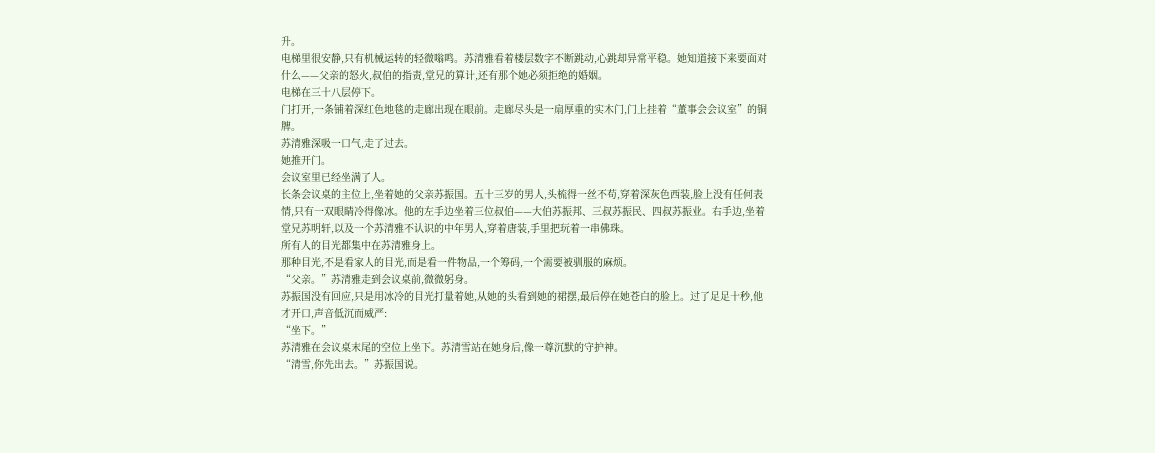升。
电梯里很安静,只有机械运转的轻微嗡鸣。苏清雅看着楼层数字不断跳动,心跳却异常平稳。她知道接下来要面对什么——父亲的怒火,叔伯的指责,堂兄的算计,还有那个她必须拒绝的婚姻。
电梯在三十八层停下。
门打开,一条铺着深红色地毯的走廊出现在眼前。走廊尽头是一扇厚重的实木门,门上挂着“董事会会议室”的铜牌。
苏清雅深吸一口气,走了过去。
她推开门。
会议室里已经坐满了人。
长条会议桌的主位上,坐着她的父亲苏振国。五十三岁的男人,头梳得一丝不苟,穿着深灰色西装,脸上没有任何表情,只有一双眼睛冷得像冰。他的左手边坐着三位叔伯——大伯苏振邦、三叔苏振民、四叔苏振业。右手边,坐着堂兄苏明轩,以及一个苏清雅不认识的中年男人,穿着唐装,手里把玩着一串佛珠。
所有人的目光都集中在苏清雅身上。
那种目光,不是看家人的目光,而是看一件物品,一个筹码,一个需要被驯服的麻烦。
“父亲。”苏清雅走到会议桌前,微微躬身。
苏振国没有回应,只是用冰冷的目光打量着她,从她的头看到她的裙摆,最后停在她苍白的脸上。过了足足十秒,他才开口,声音低沉而威严:
“坐下。”
苏清雅在会议桌末尾的空位上坐下。苏清雪站在她身后,像一尊沉默的守护神。
“清雪,你先出去。”苏振国说。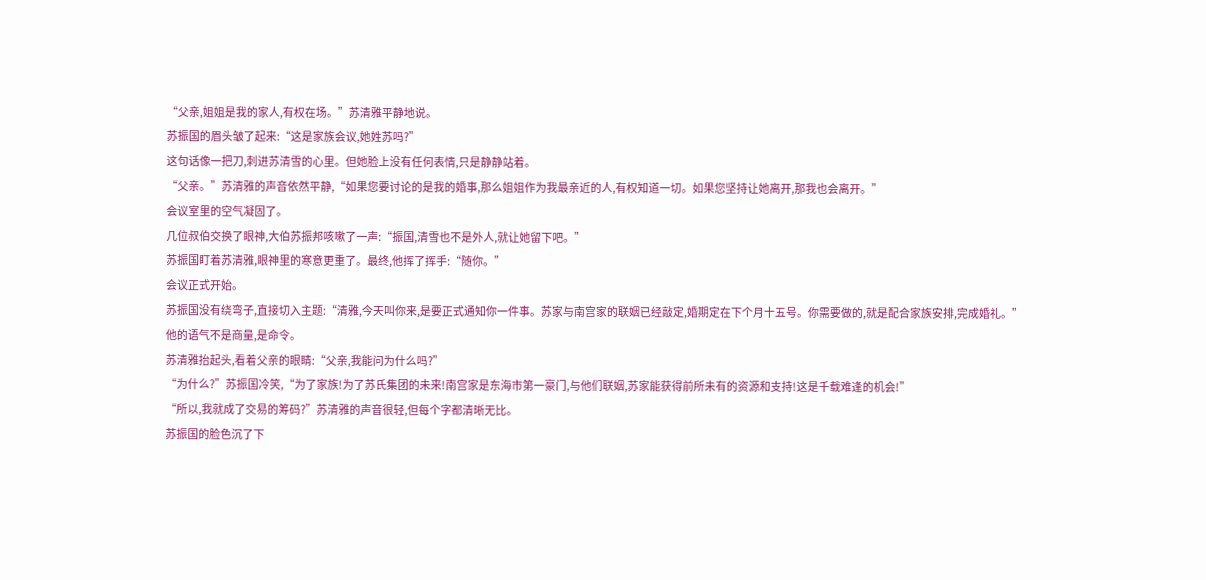“父亲,姐姐是我的家人,有权在场。”苏清雅平静地说。
苏振国的眉头皱了起来:“这是家族会议,她姓苏吗?”
这句话像一把刀,刺进苏清雪的心里。但她脸上没有任何表情,只是静静站着。
“父亲。”苏清雅的声音依然平静,“如果您要讨论的是我的婚事,那么姐姐作为我最亲近的人,有权知道一切。如果您坚持让她离开,那我也会离开。”
会议室里的空气凝固了。
几位叔伯交换了眼神,大伯苏振邦咳嗽了一声:“振国,清雪也不是外人,就让她留下吧。”
苏振国盯着苏清雅,眼神里的寒意更重了。最终,他挥了挥手:“随你。”
会议正式开始。
苏振国没有绕弯子,直接切入主题:“清雅,今天叫你来,是要正式通知你一件事。苏家与南宫家的联姻已经敲定,婚期定在下个月十五号。你需要做的,就是配合家族安排,完成婚礼。”
他的语气不是商量,是命令。
苏清雅抬起头,看着父亲的眼睛:“父亲,我能问为什么吗?”
“为什么?”苏振国冷笑,“为了家族!为了苏氏集团的未来!南宫家是东海市第一豪门,与他们联姻,苏家能获得前所未有的资源和支持!这是千载难逢的机会!”
“所以,我就成了交易的筹码?”苏清雅的声音很轻,但每个字都清晰无比。
苏振国的脸色沉了下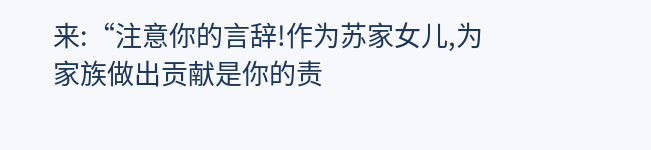来:“注意你的言辞!作为苏家女儿,为家族做出贡献是你的责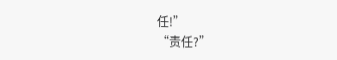任!”
“责任?”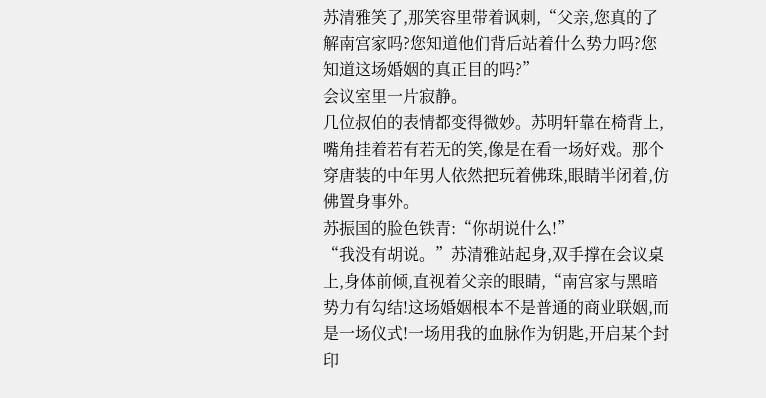苏清雅笑了,那笑容里带着讽刺,“父亲,您真的了解南宫家吗?您知道他们背后站着什么势力吗?您知道这场婚姻的真正目的吗?”
会议室里一片寂静。
几位叔伯的表情都变得微妙。苏明轩靠在椅背上,嘴角挂着若有若无的笑,像是在看一场好戏。那个穿唐装的中年男人依然把玩着佛珠,眼睛半闭着,仿佛置身事外。
苏振国的脸色铁青:“你胡说什么!”
“我没有胡说。”苏清雅站起身,双手撑在会议桌上,身体前倾,直视着父亲的眼睛,“南宫家与黑暗势力有勾结!这场婚姻根本不是普通的商业联姻,而是一场仪式!一场用我的血脉作为钥匙,开启某个封印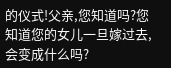的仪式!父亲,您知道吗?您知道您的女儿一旦嫁过去,会变成什么吗?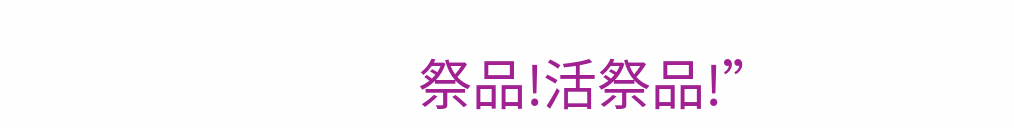祭品!活祭品!”